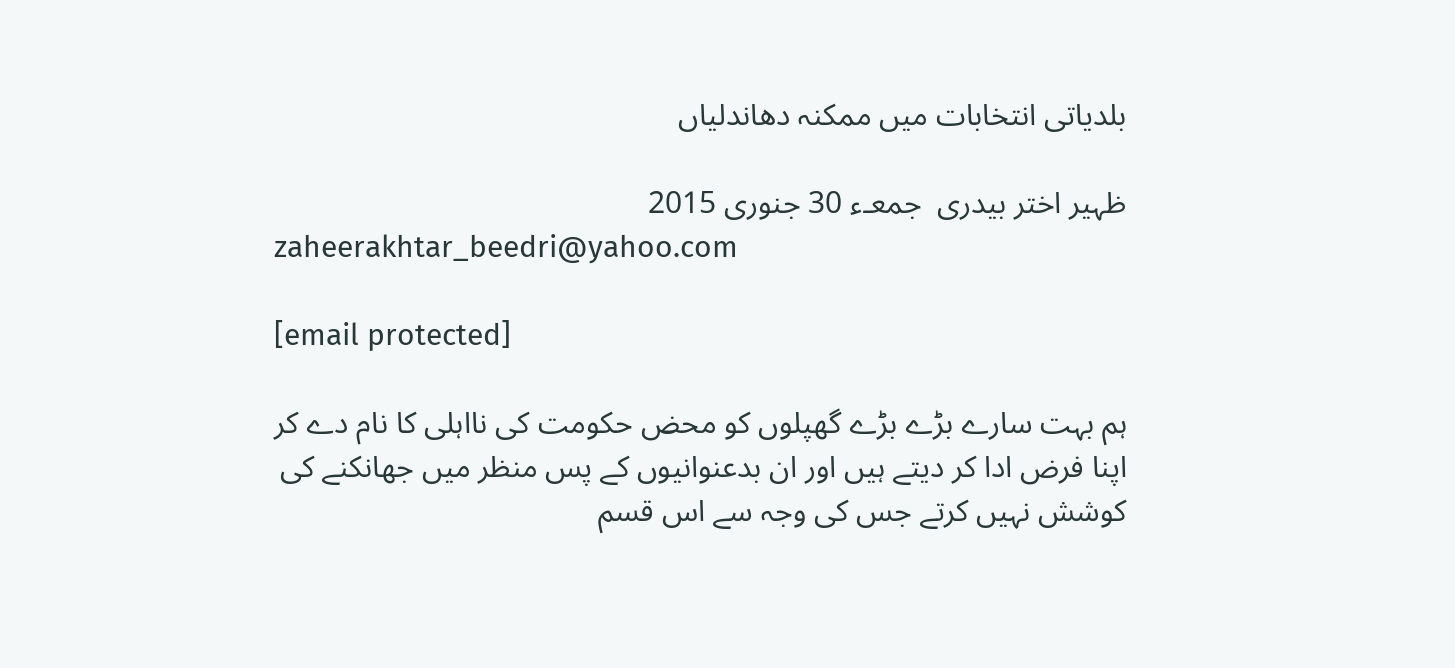بلدیاتی انتخابات میں ممکنہ دھاندلیاں

ظہیر اختر بیدری  جمعـء 30 جنوری 2015
zaheerakhtar_beedri@yahoo.com

[email protected]

ہم بہت سارے بڑے بڑے گھپلوں کو محض حکومت کی نااہلی کا نام دے کر اپنا فرض ادا کر دیتے ہیں اور ان بدعنوانیوں کے پس منظر میں جھانکنے کی کوشش نہیں کرتے جس کی وجہ سے اس قسم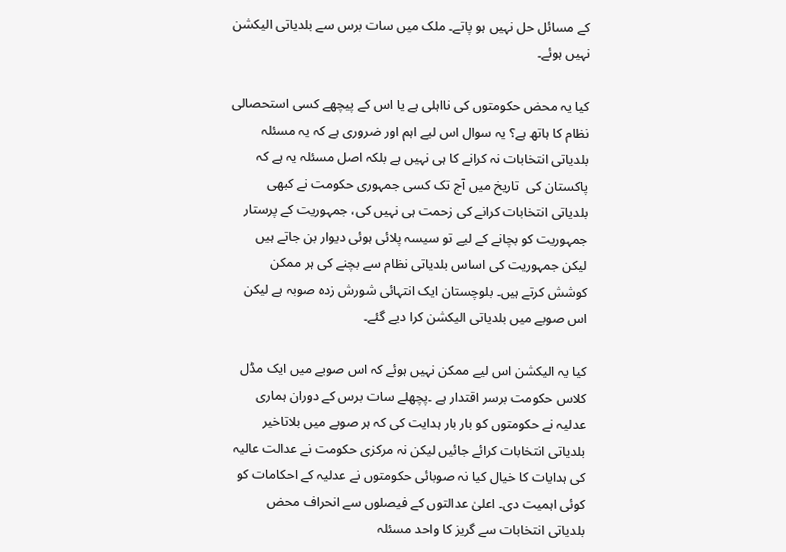کے مسائل حل نہیں ہو پاتے۔ ملک میں سات برس سے بلدیاتی الیکشن نہیں ہوئے۔

کیا یہ محض حکومتوں کی نااہلی ہے یا اس کے پیچھے کسی استحصالی نظام کا ہاتھ ہے؟ یہ سوال اس لیے اہم اور ضروری ہے کہ یہ مسئلہ بلدیاتی انتخابات نہ کرانے کا ہی نہیں ہے بلکہ اصل مسئلہ یہ ہے کہ پاکستان کی  تاریخ میں آج تک کسی جمہوری حکومت نے کبھی بلدیاتی انتخابات کرانے کی زحمت ہی نہیں کی، جمہوریت کے پرستار جمہوریت کو بچانے کے لیے تو سیسہ پلائی ہوئی دیوار بن جاتے ہیں لیکن جمہوریت کی اساس بلدیاتی نظام سے بچنے کی ہر ممکن کوشش کرتے ہیں۔ بلوچستان ایک انتہائی شورش زدہ صوبہ ہے لیکن اس صوبے میں بلدیاتی الیکشن کرا دیے گئے۔

کیا یہ الیکشن اس لیے ممکن نہیں ہوئے کہ اس صوبے میں ایک مڈل کلاس حکومت برسر اقتدار ہے ۔پچھلے سات برس کے دوران ہماری عدلیہ نے حکومتوں کو بار بار ہدایت کی کہ ہر صوبے میں بلاتاخیر بلدیاتی انتخابات کرائے جائیں لیکن نہ مرکزی حکومت نے عدالت عالیہ کی ہدایات کا خیال کیا نہ صوبائی حکومتوں نے عدلیہ کے احکامات کو کوئی اہمیت دی۔ اعلیٰ عدالتوں کے فیصلوں سے انحراف محض بلدیاتی انتخابات سے گریز کا واحد مسئلہ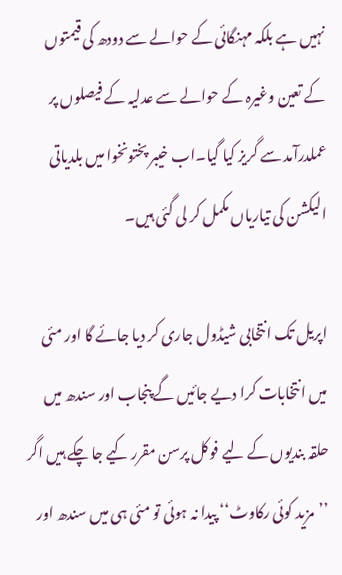نہیں ہے بلکہ مہنگائی کے حوالے سے دودھ کی قیمتوں کے تعین وغیرہ کے حوالے سے عدلیہ کے فیصلوں پر عملدرآمد سے گریز کیا گیا۔اب خیبر پختونخوا میں بلدیاتی الیکشن کی تیاریاں مکمل کر لی گئی ہیں۔

اپریل تک انتخابی شیڈول جاری کر دیا جائے گا اور مئی میں انتخابات کرا دیے جائیں گے پنجاب اور سندھ میں حلقہ بندیوں کے لیے فوکل پرسن مقرر کیے جا چکے ہیں اگر ’’مزید کوئی رکاوٹ‘‘ پیدا نہ ہوئی تو مئی ہی میں سندھ اور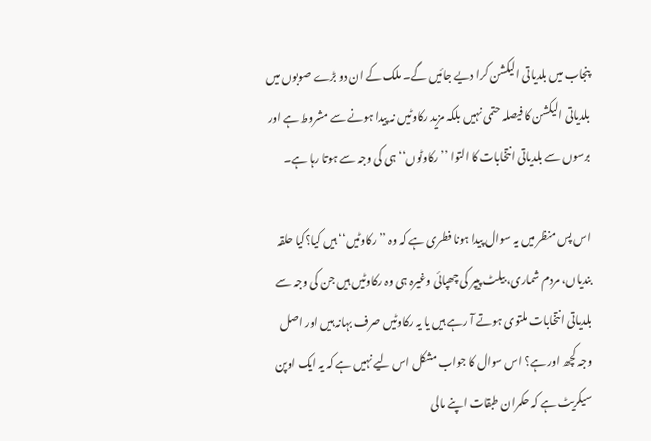پنجاب میں بلدیاتی الیکشن کرا دیے جائیں گے۔ ملک کے ان دو بڑے صوبوں میں بلدیاتی الیکشن کا فیصلہ حتمی نہیں بلکہ مزید رکاوٹیں نہ پیدا ہونے سے مشروط ہے اور برسوں سے بلدیاتی انتخابات کا التوا ’’رکاوٹوں‘‘ ہی کی وجہ سے ہوتا رہا ہے۔

اس پس منظر میں یہ سوال پیدا ہونا فطری ہے کہ وہ ’’رکاوٹیں‘‘ ہیں کیا؟کیا حلقہ بندیاں، مردم شماری، بیلٹ پیپر کی چھپائی وغیرہ ہی وہ رکاوٹیں ہیں جن کی وجہ سے بلدیاتی انتخابات ملتوی ہوتے آ رہے ہیں یا یہ رکاوٹیں صرف بہانہ ہیں اور اصل وجہ کچھ اور ہے؟ اس سوال کا جواب مشکل اس لیے نہیں ہے کہ یہ ایک اوپن سیکریٹ ہے کہ حکمران طبقات اپنے مالی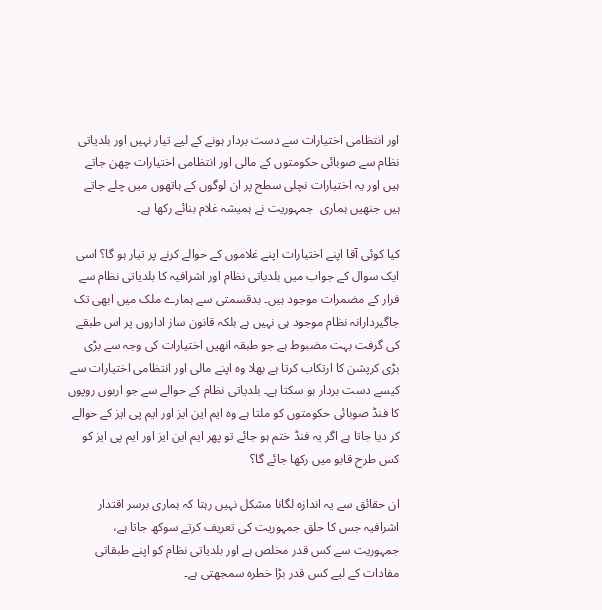اور انتظامی اختیارات سے دست بردار ہونے کے لیے تیار نہیں اور بلدیاتی نظام سے صوبائی حکومتوں کے مالی اور انتظامی اختیارات چھن جاتے ہیں اور یہ اختیارات نچلی سطح پر ان لوگوں کے ہاتھوں میں چلے جاتے ہیں جنھیں ہماری  جمہوریت نے ہمیشہ غلام بنائے رکھا ہے۔

کیا کوئی آقا اپنے اختیارات اپنے غلاموں کے حوالے کرنے پر تیار ہو گا؟ اسی ایک سوال کے جواب میں بلدیاتی نظام اور اشرافیہ کا بلدیاتی نظام سے فرار کے مضمرات موجود ہیں۔ بدقسمتی سے ہمارے ملک میں ابھی تک جاگیردارانہ نظام موجود ہی نہیں ہے بلکہ قانون ساز اداروں پر اس طبقے کی گرفت بہت مضبوط ہے جو طبقہ انھیں اختیارات کی وجہ سے بڑی بڑی کرپشن کا ارتکاب کرتا ہے بھلا وہ اپنے مالی اور انتظامی اختیارات سے کیسے دست بردار ہو سکتا ہے۔ بلدیاتی نظام کے حوالے سے جو اربوں روپوں کا فنڈ صوبائی حکومتوں کو ملتا ہے وہ ایم این ایز اور ایم پی ایز کے حوالے کر دیا جاتا ہے اگر یہ فنڈ ختم ہو جائے تو پھر ایم این ایز اور ایم پی ایز کو کس طرح قابو میں رکھا جائے گا؟

ان حقائق سے یہ اندازہ لگانا مشکل نہیں رہتا کہ ہماری برسر اقتدار اشرافیہ جس کا حلق جمہوریت کی تعریف کرتے سوکھ جاتا ہے، جمہوریت سے کس قدر مخلص ہے اور بلدیاتی نظام کو اپنے طبقاتی مفادات کے لیے کس قدر بڑا خطرہ سمجھتی ہے۔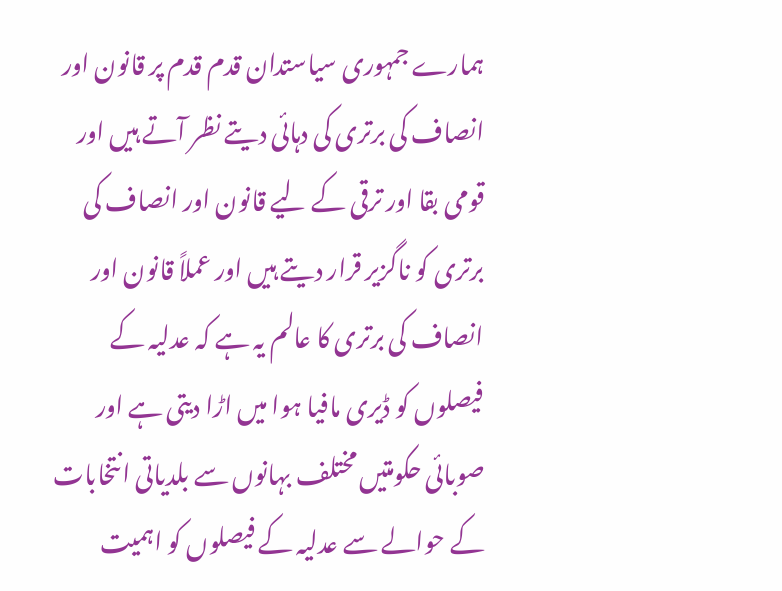ہمارے جمہوری سیاستدان قدم قدم پر قانون اور انصاف کی برتری کی دہائی دیتے نظر آتے ہیں اور قومی بقا اور ترقی کے لیے قانون اور انصاف کی برتری کو ناگزیر قرار دیتے ہیں اور عملاً قانون اور انصاف کی برتری کا عالم یہ ہے کہ عدلیہ کے فیصلوں کو ڈیری مافیا ہوا میں اڑا دیتی ہے اور صوبائی حکومتیں مختلف بہانوں سے بلدیاتی انتخابات کے حوالے سے عدلیہ کے فیصلوں کو اہمیت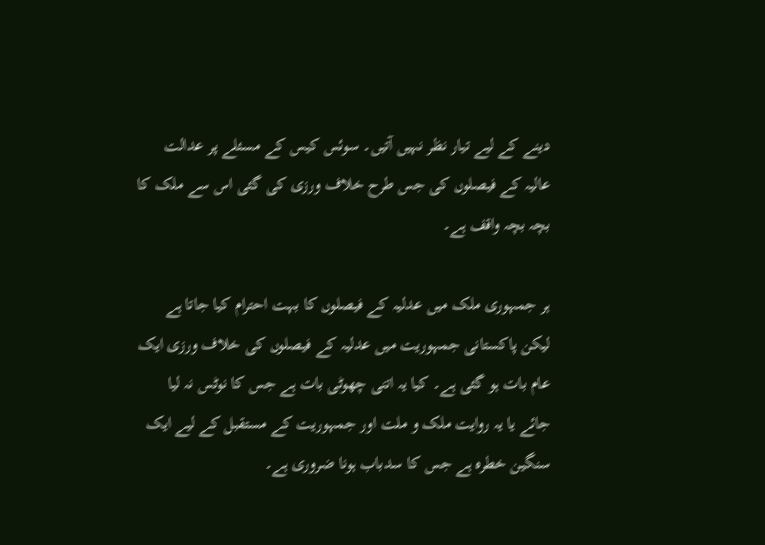دینے کے لیے تیار نظر نہیں آتیں۔ سوئس کیس کے مسئلے پر عدالت عالیہ کے فیصلوں کی جس طرح خلاف ورزی کی گئی اس سے ملک کا بچہ بچہ واقف ہے۔

ہر جمہوری ملک میں عدلیہ کے فیصلوں کا بہت احترام کیا جاتا ہے لیکن پاکستانی جمہوریت میں عدلیہ کے فیصلوں کی خلاف ورزی ایک عام بات ہو گئی ہے۔ کیا یہ اتنی چھوٹی بات ہے جس کا نوٹس نہ لیا جائے یا یہ روایت ملک و ملت اور جمہوریت کے مستقبل کے لیے ایک سنگین خطرہ ہے جس کا سدباب ہونا ضروری ہے۔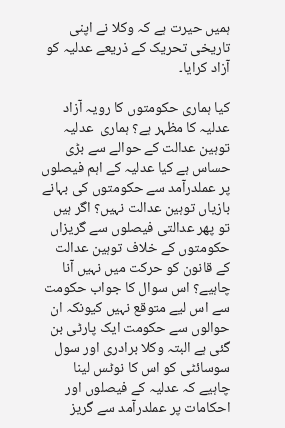ہمیں حیرت ہے کہ وکلا نے اپنی تاریخی تحریک کے ذریعے عدلیہ کو آزاد کرایا۔

کیا ہماری حکومتوں کا رویہ آزاد عدلیہ کا مظہر ہے؟ ہماری  عدلیہ توہین عدالت کے حوالے سے بڑی حساس ہے کیا عدلیہ کے اہم فیصلوں پر عملدرآمد سے حکومتوں کی بہانے بازیاں توہین عدالت نہیں؟ اگر ہیں تو پھر عدالتی فیصلوں سے گریزاں حکومتوں کے خلاف توہین عدالت کے قانون کو حرکت میں نہیں آنا چاہیے؟ اس سوال کا جواب حکومت سے اس لیے متوقع نہیں کیونکہ ان حوالوں سے حکومت ایک پارٹی بن گئی ہے البتہ وکلا برادری اور سول سوسائٹی کو اس کا نوٹس لینا چاہیے کہ عدلیہ کے فیصلوں اور احکامات پر عملدرآمد سے گریز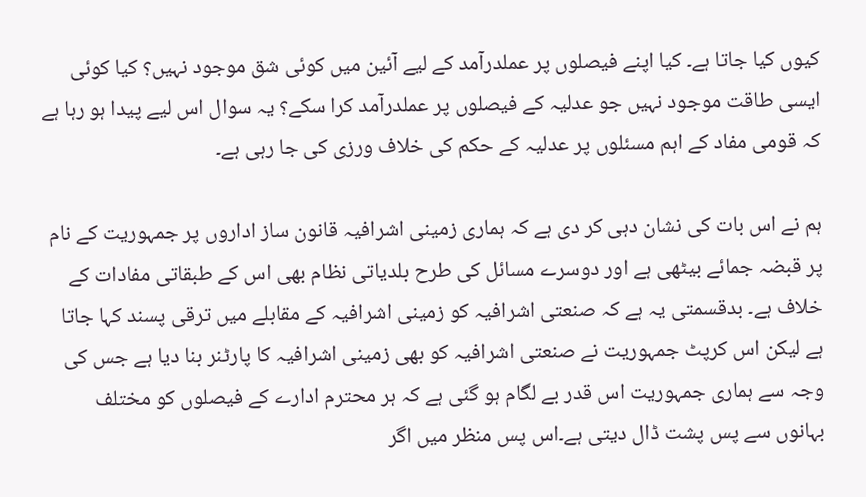کیوں کیا جاتا ہے۔ کیا اپنے فیصلوں پر عملدرآمد کے لیے آئین میں کوئی شق موجود نہیں؟ کیا کوئی ایسی طاقت موجود نہیں جو عدلیہ کے فیصلوں پر عملدرآمد کرا سکے؟ یہ سوال اس لیے پیدا ہو رہا ہے کہ قومی مفاد کے اہم مسئلوں پر عدلیہ کے حکم کی خلاف ورزی کی جا رہی ہے۔

ہم نے اس بات کی نشان دہی کر دی ہے کہ ہماری زمینی اشرافیہ قانون ساز اداروں پر جمہوریت کے نام پر قبضہ جمائے بیٹھی ہے اور دوسرے مسائل کی طرح بلدیاتی نظام بھی اس کے طبقاتی مفادات کے خلاف ہے۔ بدقسمتی یہ ہے کہ صنعتی اشرافیہ کو زمینی اشرافیہ کے مقابلے میں ترقی پسند کہا جاتا ہے لیکن اس کرپٹ جمہوریت نے صنعتی اشرافیہ کو بھی زمینی اشرافیہ کا پارٹنر بنا دیا ہے جس کی وجہ سے ہماری جمہوریت اس قدر بے لگام ہو گئی ہے کہ ہر محترم ادارے کے فیصلوں کو مختلف بہانوں سے پس پشت ڈال دیتی ہے۔اس پس منظر میں اگر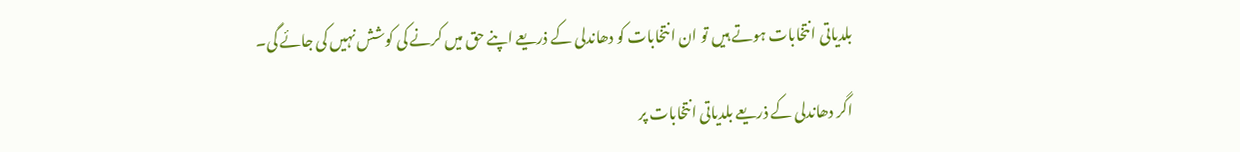بلدیاتی انتخابات ہوتے ہیں تو ان انتخابات کو دھاندلی کے ذریعے اپنے حق میں کرنے کی کوشش نہیں کی جائے گی۔

اگر دھاندلی کے ذریعے بلدیاتی انتخابات پر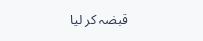قبضہ کر لیا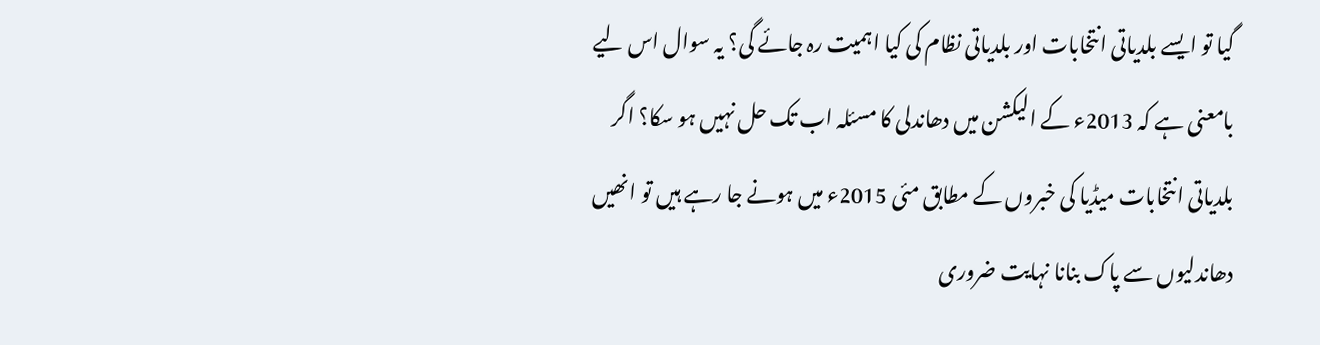گیا تو ایسے بلدیاتی انتخابات اور بلدیاتی نظام کی کیا اہمیت رہ جائے گی؟ یہ سوال اس لیے بامعنی ہے کہ 2013ء کے الیکشن میں دھاندلی کا مسئلہ اب تک حل نہیں ہو سکا؟ اگر بلدیاتی انتخابات میڈیا کی خبروں کے مطابق مئی 2015ء میں ہونے جا رہے ہیں تو انھیں دھاندلیوں سے پاک بنانا نہایت ضروری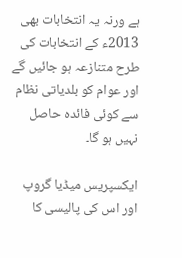ہے ورنہ یہ انتخابات بھی 2013ء کے انتخابات کی طرح متنازعہ ہو جائیں گے اور عوام کو بلدیاتی نظام سے کوئی فائدہ حاصل نہیں ہو گا۔

ایکسپریس میڈیا گروپ اور اس کی پالیسی کا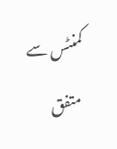کمنٹس سے متفق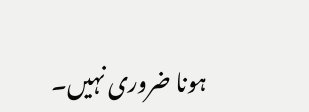ہونا ضروری نہیں۔